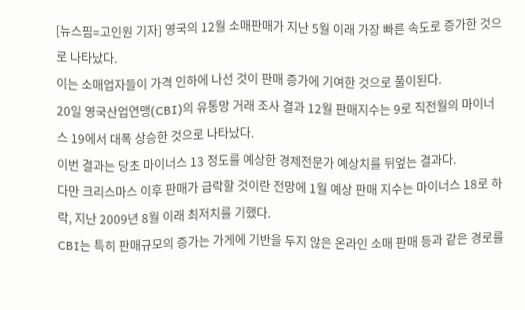[뉴스핌=고인원 기자] 영국의 12월 소매판매가 지난 5월 이래 가장 빠른 속도로 증가한 것으로 나타났다.
이는 소매업자들이 가격 인하에 나선 것이 판매 증가에 기여한 것으로 풀이된다.
20일 영국산업연맹(CBI)의 유통망 거래 조사 결과 12월 판매지수는 9로 직전월의 마이너스 19에서 대폭 상승한 것으로 나타났다.
이번 결과는 당초 마이너스 13 정도를 예상한 경제전문가 예상치를 뒤엎는 결과다.
다만 크리스마스 이후 판매가 급락할 것이란 전망에 1월 예상 판매 지수는 마이너스 18로 하락, 지난 2009년 8월 이래 최저치를 기했다.
CBI는 특히 판매규모의 증가는 가게에 기반을 두지 않은 온라인 소매 판매 등과 같은 경로를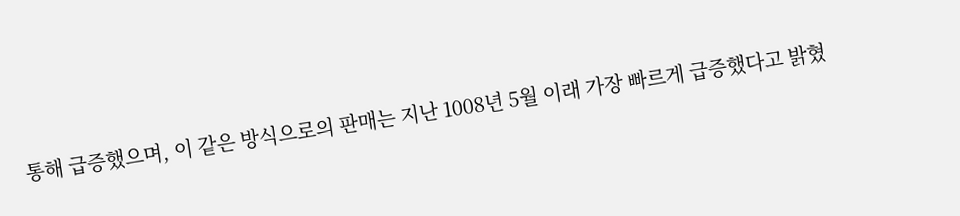통해 급증했으며, 이 같은 방식으로의 판매는 지난 1008년 5월 이래 가장 빠르게 급증했다고 밝혔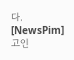다.
[NewsPim] 고인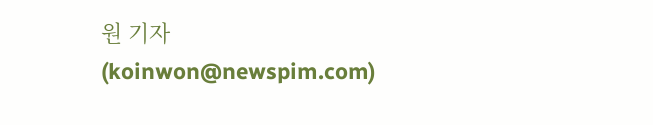원 기자 (koinwon@newspim.com)